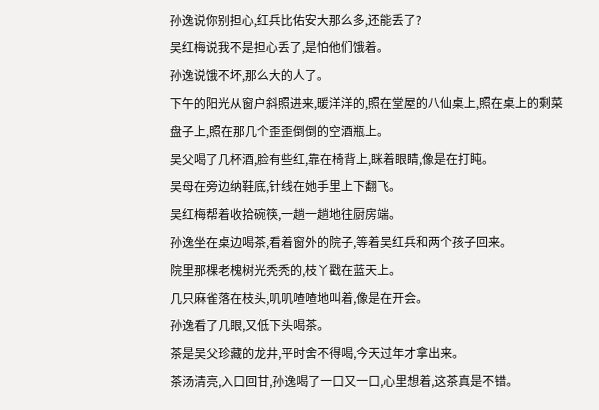孙逸说你别担心,红兵比佑安大那么多,还能丢了?
吴红梅说我不是担心丢了,是怕他们饿着。
孙逸说饿不坏,那么大的人了。
下午的阳光从窗户斜照进来,暖洋洋的,照在堂屋的八仙桌上,照在桌上的剩菜盘子上,照在那几个歪歪倒倒的空酒瓶上。
吴父喝了几杯酒,脸有些红,靠在椅背上,眯着眼睛,像是在打盹。
吴母在旁边纳鞋底,针线在她手里上下翻飞。
吴红梅帮着收拾碗筷,一趟一趟地往厨房端。
孙逸坐在桌边喝茶,看着窗外的院子,等着吴红兵和两个孩子回来。
院里那棵老槐树光秃秃的,枝丫戳在蓝天上。
几只麻雀落在枝头,叽叽喳喳地叫着,像是在开会。
孙逸看了几眼,又低下头喝茶。
茶是吴父珍藏的龙井,平时舍不得喝,今天过年才拿出来。
茶汤清亮,入口回甘,孙逸喝了一口又一口,心里想着,这茶真是不错。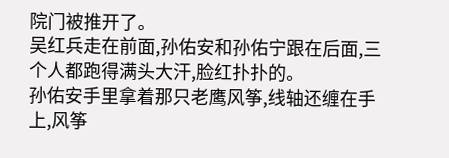院门被推开了。
吴红兵走在前面,孙佑安和孙佑宁跟在后面,三个人都跑得满头大汗,脸红扑扑的。
孙佑安手里拿着那只老鹰风筝,线轴还缠在手上,风筝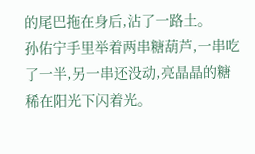的尾巴拖在身后,沾了一路土。
孙佑宁手里举着两串糖葫芦,一串吃了一半,另一串还没动,亮晶晶的糖稀在阳光下闪着光。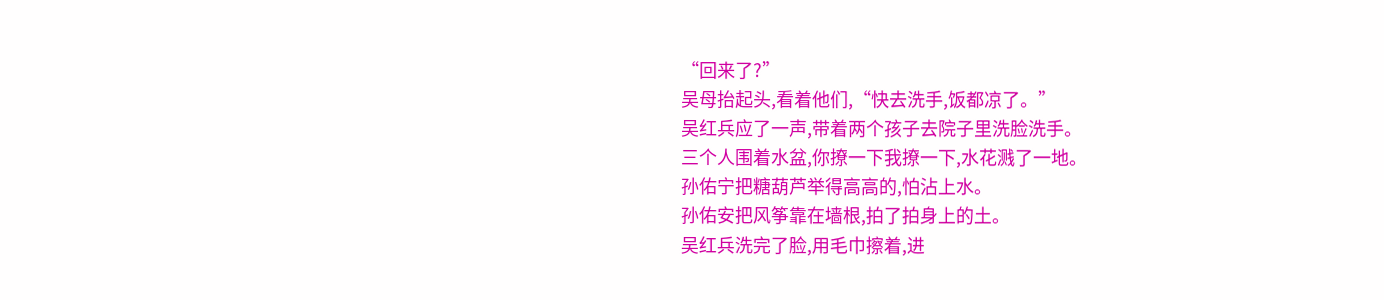“回来了?”
吴母抬起头,看着他们,“快去洗手,饭都凉了。”
吴红兵应了一声,带着两个孩子去院子里洗脸洗手。
三个人围着水盆,你撩一下我撩一下,水花溅了一地。
孙佑宁把糖葫芦举得高高的,怕沾上水。
孙佑安把风筝靠在墙根,拍了拍身上的土。
吴红兵洗完了脸,用毛巾擦着,进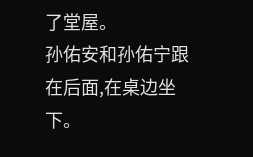了堂屋。
孙佑安和孙佑宁跟在后面,在桌边坐下。